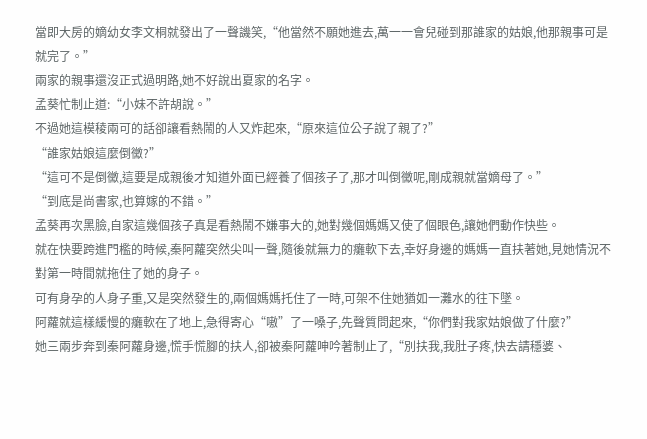當即大房的嫡幼女李文桐就發出了一聲譏笑,“他當然不願她進去,萬一一會兒碰到那誰家的姑娘,他那親事可是就完了。”
兩家的親事還沒正式過明路,她不好說出夏家的名字。
孟葵忙制止道:“小妹不許胡說。”
不過她這模稜兩可的話卻讓看熱鬧的人又炸起來,“原來這位公子說了親了?”
“誰家姑娘這麼倒黴?”
“這可不是倒黴,這要是成親後才知道外面已經養了個孩子了,那才叫倒黴呢,剛成親就當嫡母了。”
“到底是尚書家,也算嫁的不錯。”
孟葵再次黑臉,自家這幾個孩子真是看熱鬧不嫌事大的,她對幾個媽媽又使了個眼色,讓她們動作快些。
就在快要跨進門檻的時候,秦阿蘿突然尖叫一聲,隨後就無力的癱軟下去,幸好身邊的媽媽一直扶著她,見她情況不對第一時間就拖住了她的身子。
可有身孕的人身子重,又是突然發生的,兩個媽媽托住了一時,可架不住她猶如一灘水的往下墜。
阿蘿就這樣緩慢的癱軟在了地上,急得寄心“嗷”了一嗓子,先聲質問起來,“你們對我家姑娘做了什麼?”
她三兩步奔到秦阿蘿身邊,慌手慌腳的扶人,卻被秦阿蘿呻吟著制止了,“別扶我,我肚子疼,快去請穩婆、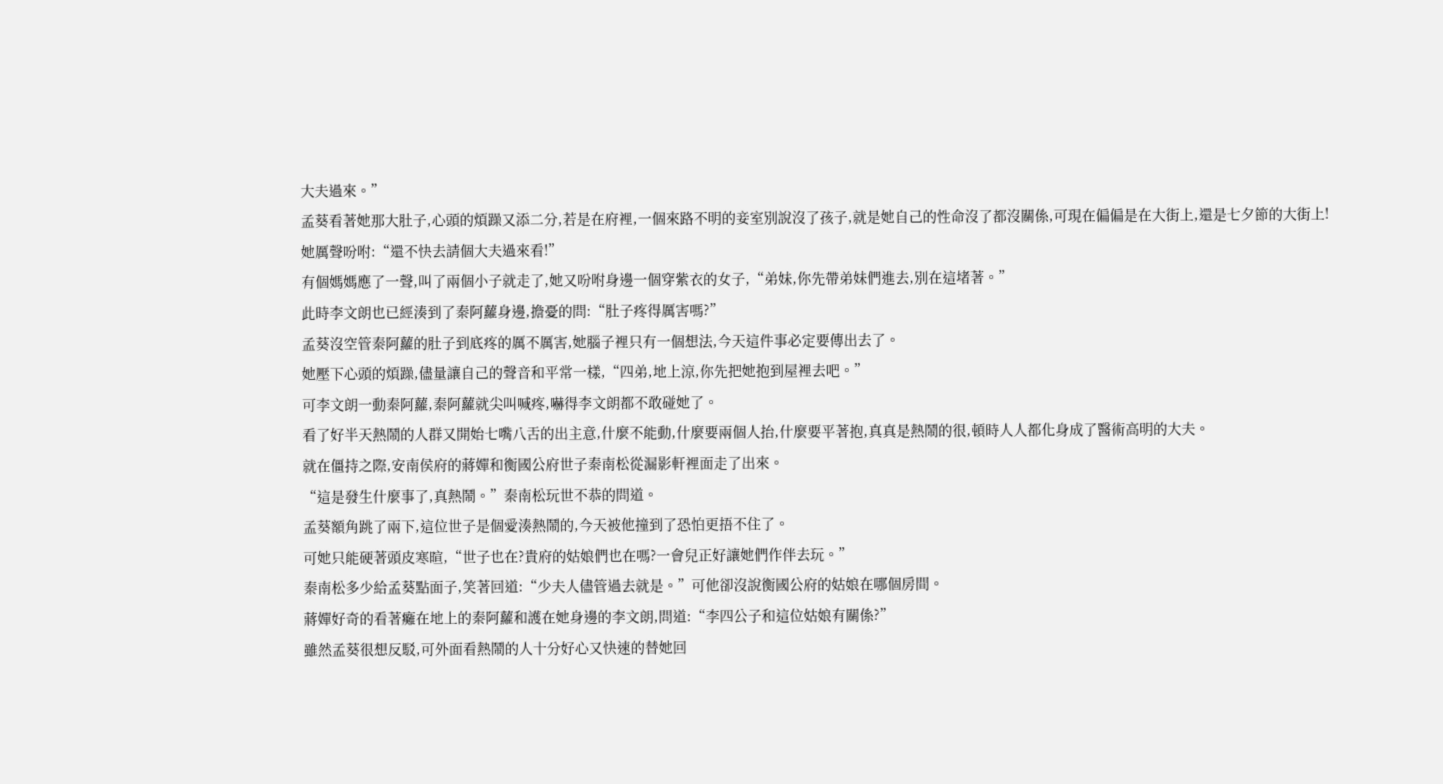大夫過來。”
孟葵看著她那大肚子,心頭的煩躁又添二分,若是在府裡,一個來路不明的妾室別說沒了孩子,就是她自己的性命沒了都沒關係,可現在偏偏是在大街上,還是七夕節的大街上!
她厲聲吩咐:“還不快去請個大夫過來看!”
有個媽媽應了一聲,叫了兩個小子就走了,她又吩咐身邊一個穿紫衣的女子,“弟妹,你先帶弟妹們進去,別在這堵著。”
此時李文朗也已經湊到了秦阿蘿身邊,擔憂的問:“肚子疼得厲害嗎?”
孟葵沒空管秦阿蘿的肚子到底疼的厲不厲害,她腦子裡只有一個想法,今天這件事必定要傳出去了。
她壓下心頭的煩躁,儘量讓自己的聲音和平常一樣,“四弟,地上涼,你先把她抱到屋裡去吧。”
可李文朗一動秦阿蘿,秦阿蘿就尖叫喊疼,嚇得李文朗都不敢碰她了。
看了好半天熱鬧的人群又開始七嘴八舌的出主意,什麼不能動,什麼要兩個人抬,什麼要平著抱,真真是熱鬧的很,頓時人人都化身成了醫術高明的大夫。
就在僵持之際,安南侯府的蔣嬋和衡國公府世子秦南松從漏影軒裡面走了出來。
“這是發生什麼事了,真熱鬧。”秦南松玩世不恭的問道。
孟葵額角跳了兩下,這位世子是個愛湊熱鬧的,今天被他撞到了恐怕更捂不住了。
可她只能硬著頭皮寒暄,“世子也在?貴府的姑娘們也在嗎?一會兒正好讓她們作伴去玩。”
秦南松多少給孟葵點面子,笑著回道:“少夫人儘管過去就是。”可他卻沒說衡國公府的姑娘在哪個房間。
蔣嬋好奇的看著癱在地上的秦阿蘿和護在她身邊的李文朗,問道:“李四公子和這位姑娘有關係?”
雖然孟葵很想反駁,可外面看熱鬧的人十分好心又快速的替她回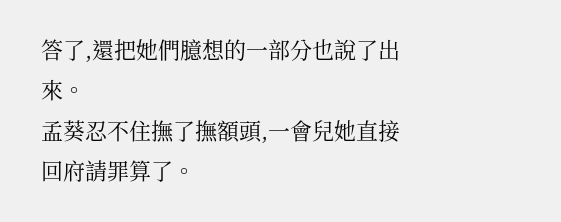答了,還把她們臆想的一部分也說了出來。
孟葵忍不住撫了撫額頭,一會兒她直接回府請罪算了。